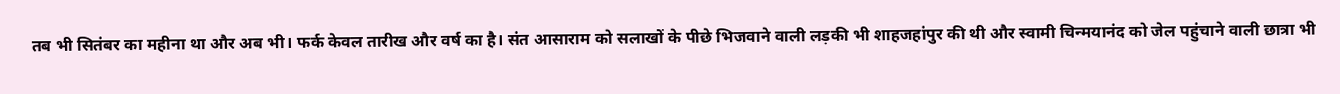तब भी सितंबर का महीना था और अब भी। फर्क केवल तारीख और वर्ष का है। संत आसाराम को सलाखों के पीछे भिजवाने वाली लड़की भी शाहजहांपुर की थी और स्वामी चिन्मयानंद को जेल पहुंचाने वाली छात्रा भी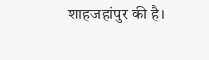शाहजहांपुर की है।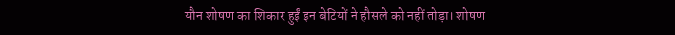यौन शोषण का शिकार हुईं इन बेटियों ने हौसले को नहीं तोड़ा। शोषण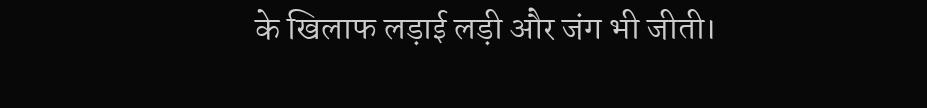के खिलाफ लड़ाई लड़ी और जंग भी जीती।